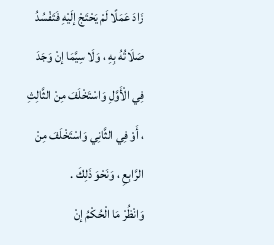زَادَ عَمَلًا لَمْ يَحْتَجْ إلَيْهِ فَتَفْسُدُ صَلَاتُهُ بِهِ ، وَلَا سِيَّمَا إنْ وَجَدَ فِي الْأَوَّلِ وَاسْتَخْلَفَ مِنْ الثَّالِثِ ، أَوْ فِي الثَّانِي وَاسْتَخْلَفَ مِنْ الرَّابِعِ ، وَنَحْوَ ذَلِكَ .
وَانْظُرْ مَا الْحُكْمُ إنْ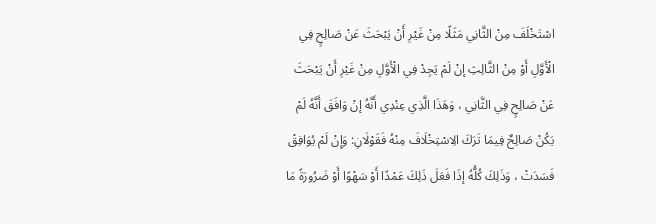اسْتَخْلَفَ مِنْ الثَّانِي مَثَلًا مِنْ غَيْرِ أَنْ يَبْحَثَ عَنْ صَالِحٍ فِي الْأَوَّلِ أَوْ مِنْ الثَّالِثِ إنْ لَمْ يَجِدْ فِي الْأَوَّلِ مِنْ غَيْرِ أَنْ يَبْحَثَ عَنْ صَالِحٍ فِي الثَّانِي ، وَهَذَا الَّذِي عِنْدِي أَنَّهُ إنْ وَافَقَ أَنَّهُ لَمْ يَكُنْ صَالِحٌ فِيمَا تَرَكَ الِاسْتِخْلَافَ مِنْهُ فَقَوْلَانِ: وَإِنْ لَمْ يُوَافِقْ فَسَدَتْ ، وَذَلِكَ كُلُّهُ إذَا فَعَلَ ذَلِكَ عَمْدًا أَوْ سَهْوًا أَوْ ضَرُورَةً مَا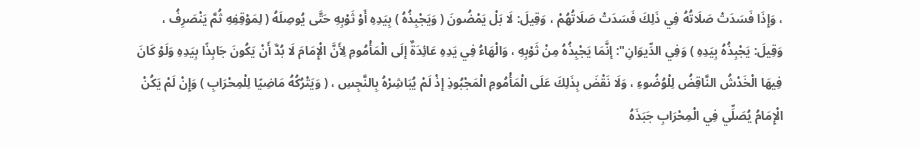، وَإِذَا فَسَدَتْ صَلَاتُهُ فِي ذَلِكَ فَسَدَتْ صَلَاتُهُمْ ، وَقِيلَ: لَا بَلْ يَمْضُونَ ( وَيَجْبِذُهُ ) بِيَدِهِ أَوْ ثَوْبِهِ حَتَّى يُوصِلَهُ ( لِمَوْقِفِهِ ثُمَّ يَنْصَرِفُ ، وَقِيلَ: يَجْبِذُهُ بِيَدِهِ ) وَفِي الدِّيوَانِ": إنَّمَا يَجْبِذُهُ مِنْ ثَوْبِهِ ، وَالْهَاءُ فِي يَدِهِ عَائِدَةٌ إلَى الْمَأْمُومِ لِأَنَّ الْإِمَامَ لَا بُدَّ أَنْ يَكُونَ جَابِذًا بِيَدِهِ وَلَوْ كَانَ فِيهَا الْخَدْشُ النَّاقِضُ لِلْوُضُوءِ ، وَلَا نَقْضَ بِذَلِكَ عَلَى الْمَأْمُومِ الْمَجْبُوذِ إذْ لَمْ يُبَاشِرْهُ بِالنَّجِسِ ، ( وَيَتْرُكُهُ مَاضِيًا لِلْمِحْرَابِ ) وَإِنْ لَمْ يَكُنْ الْإِمَامُ يُصَلِّي فِي الْمِحْرَابِ جَبَذَهُ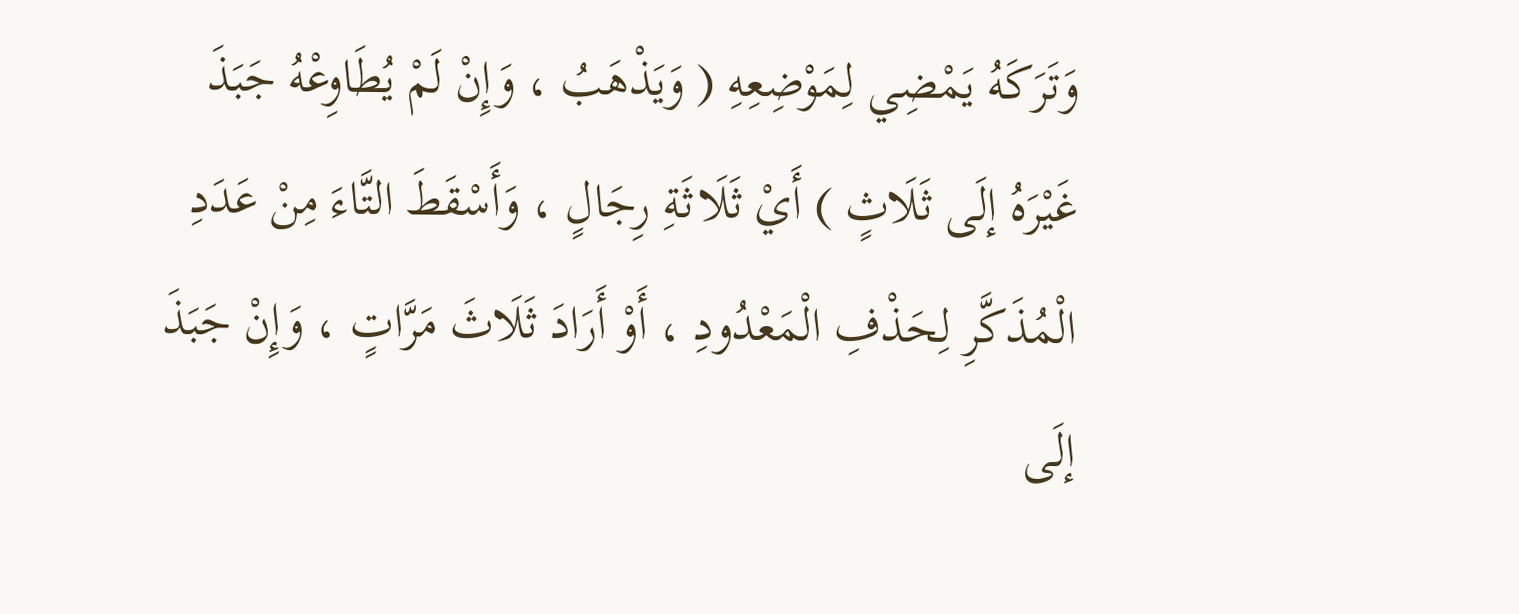وَتَرَكَهُ يَمْضِي لِمَوْضِعِهِ ( وَيَذْهَبُ ، وَإِنْ لَمْ يُطَاوِعْهُ جَبَذَ غَيْرَهُ إلَى ثَلَاثٍ ) أَيْ ثَلَاثَةِ رِجَالٍ ، وَأَسْقَطَ التَّاءَ مِنْ عَدَدِ الْمُذَكَّرِ لِحَذْفِ الْمَعْدُودِ ، أَوْ أَرَادَ ثَلَاثَ مَرَّاتٍ ، وَإِنْ جَبَذَ إلَى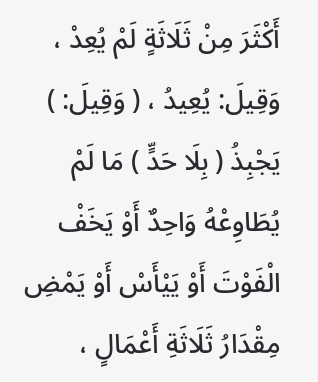أَكْثَرَ مِنْ ثَلَاثَةٍ لَمْ يُعِدْ ، وَقِيلَ: يُعِيدُ ، ( وَقِيلَ: ) يَجْبِذُ ( بِلَا حَدٍّ ) مَا لَمْ يُطَاوِعْهُ وَاحِدٌ أَوْ يَخَفْ الْفَوْتَ أَوْ يَيْأَسْ أَوْ يَمْضِ مِقْدَارُ ثَلَاثَةِ أَعْمَالٍ ،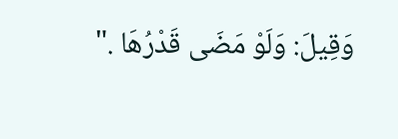وَقِيلَ: وَلَوْ مَضَى قَدْرُهَا ."